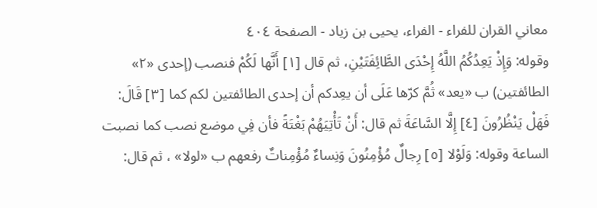معاني القران للفراء - الفراء، يحيى بن زياد - الصفحة ٤٠٤
وقوله: وَإِذْ يَعِدُكُمُ اللَّهُ إِحْدَى الطَّائِفَتَيْنِ، ثم قال [١] أَنَّها لَكُمْ فنصب (إحدى «٢» الطائفتين) ب «يعد» ثُمَّ كرّها عَلَى أن يعِدكم أن إحدى الطائفتين لكم كما [٣] قَالَ:
فَهَلْ يَنْظُرُونَ [٤] إِلَّا السَّاعَةَ ثم قال: أَنْ تَأْتِيَهُمْ بَغْتَةً فأن فِي موضع نصب كما نصبت الساعة وقوله: وَلَوْلا [٥] رِجالٌ مُؤْمِنُونَ وَنِساءٌ مُؤْمِناتٌ رفعهم ب «لولا» ، ثم قال: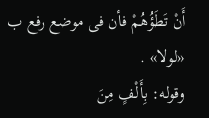أَنْ تَطَؤُهُمْ فأن فى موضع رفع ب «لولا» .
وقوله: بِأَلْفٍ مِنَ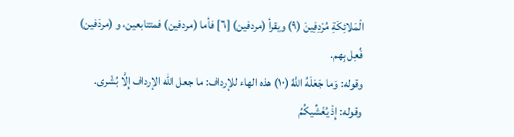الْمَلائِكَةِ مُرْدِفِينَ (٩) ويقرأ (مردفين) [٦] فأما (مردفين) فمتتابعين، و (مردَفين) فُعِل بِهم.
وقوله: وَما جَعَلَهُ اللَّهُ (١٠) هذه الهاء للإرداف: ما جعل الله الإرداف إِلَّا بُشْرى.
وقوله: إِذْ يُغَشِّيكُمُ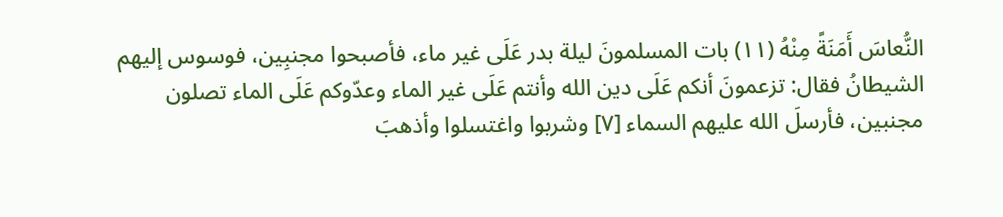النُّعاسَ أَمَنَةً مِنْهُ (١١) بات المسلمونَ ليلة بدر عَلَى غير ماء، فأصبحوا مجنبِين، فوسوس إليهم الشيطانُ فقال: تزعمونَ أنكم عَلَى دين الله وأنتم عَلَى غير الماء وعدّوكم عَلَى الماء تصلون مجنبين، فأرسلَ الله عليهم السماء [٧] وشربوا واغتسلوا وأذهبَ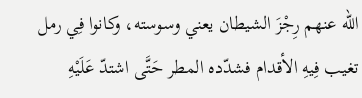الله عنهم رِجْزَ الشيطان يعني وسوسته، وكانوا فِي رمل تغيب فِيهِ الأقدام فشدّده المطر حَتَّى اشتدّ عَلَيْهِ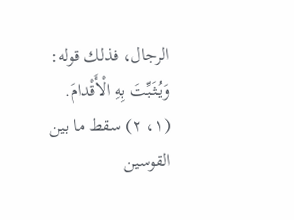الرجال، فذلك قوله: وَيُثَبِّتَ بِهِ الْأَقْدامَ.
(١، ٢) سقط ما بين القوسين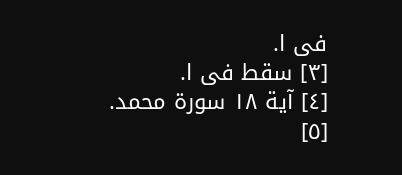فى ا.
[٣] سقط فى ا.
[٤] آية ١٨ سورة محمد.
[٥]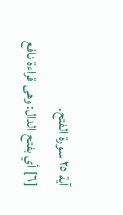آية ٢٥ سورة الفتح.
[٦] أي بفتح الدال: وهى قراءة نافع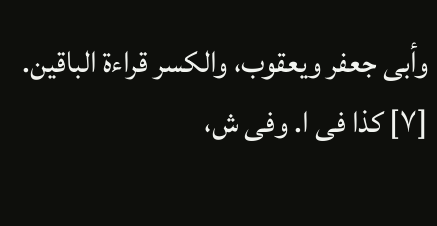وأبى جعفر ويعقوب، والكسر قراءة الباقين.
[٧] كذا فى ا. وفى ش،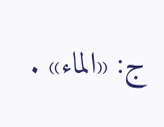ج: «الماء» .